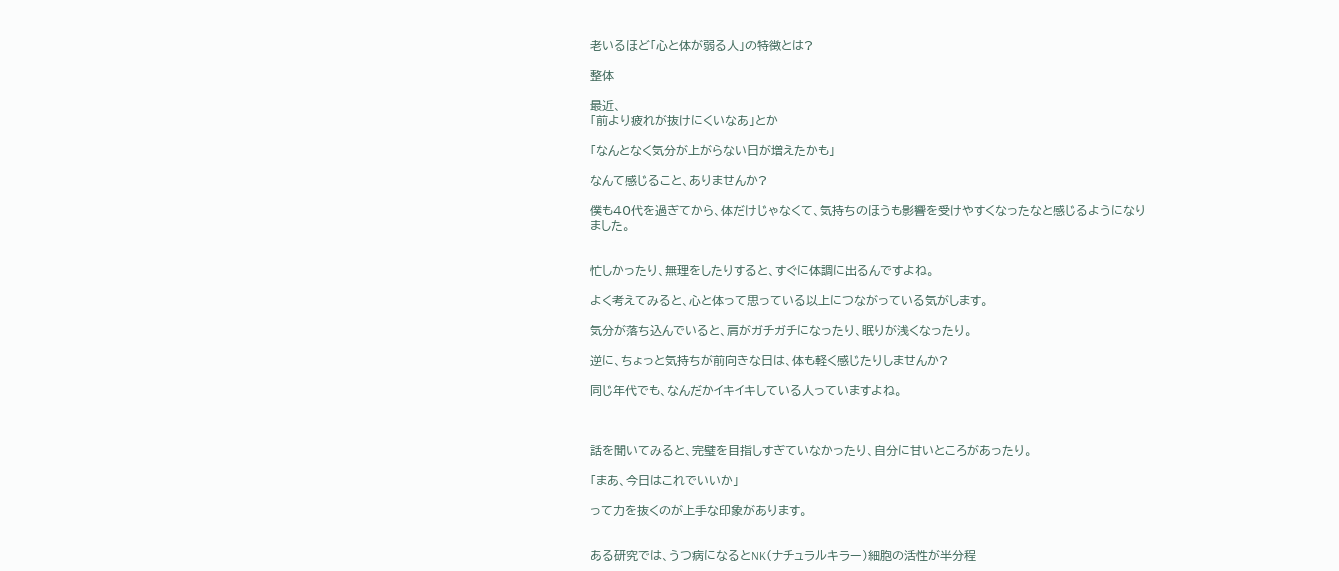老いるほど「心と体が弱る人」の特徴とは?

整体

最近、
「前より疲れが抜けにくいなあ」とか

「なんとなく気分が上がらない日が増えたかも」

なんて感じること、ありませんか?

僕も40代を過ぎてから、体だけじゃなくて、気持ちのほうも影響を受けやすくなったなと感じるようになりました。


忙しかったり、無理をしたりすると、すぐに体調に出るんですよね。

よく考えてみると、心と体って思っている以上につながっている気がします。

気分が落ち込んでいると、肩がガチガチになったり、眠りが浅くなったり。

逆に、ちょっと気持ちが前向きな日は、体も軽く感じたりしませんか?

同じ年代でも、なんだかイキイキしている人っていますよね。



話を聞いてみると、完璧を目指しすぎていなかったり、自分に甘いところがあったり。

「まあ、今日はこれでいいか」

って力を抜くのが上手な印象があります。


ある研究では、うつ病になるとNK(ナチュラルキラー)細胞の活性が半分程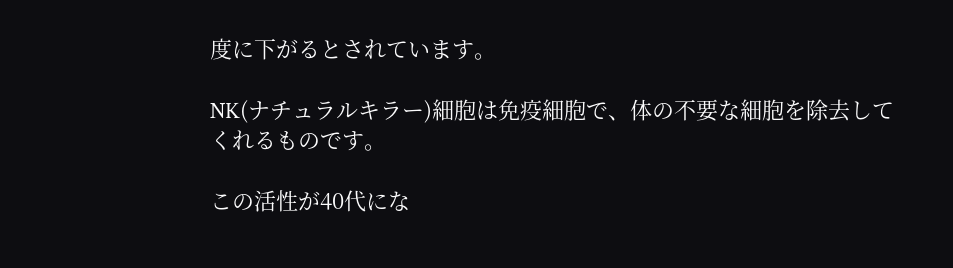度に下がるとされています。

NK(ナチュラルキラー)細胞は免疫細胞で、体の不要な細胞を除去してくれるものです。

この活性が40代にな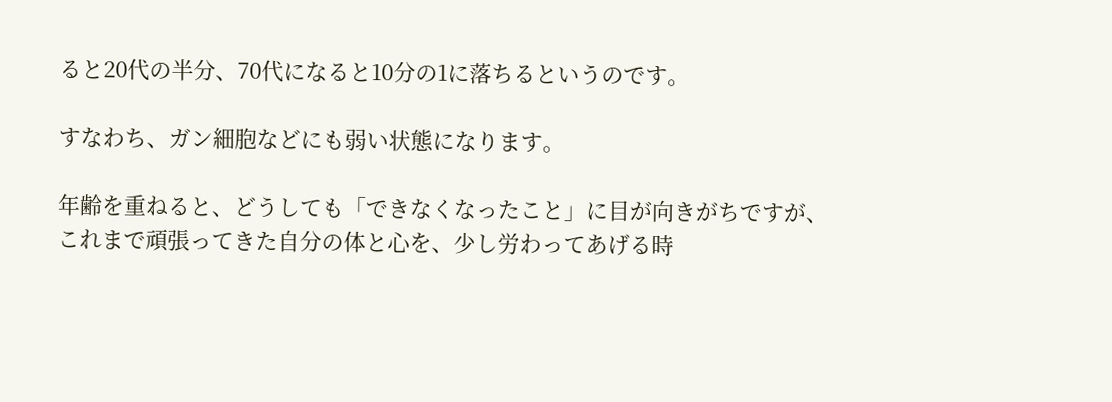ると20代の半分、70代になると10分の1に落ちるというのです。

すなわち、ガン細胞などにも弱い状態になります。

年齢を重ねると、どうしても「できなくなったこと」に目が向きがちですが、
これまで頑張ってきた自分の体と心を、少し労わってあげる時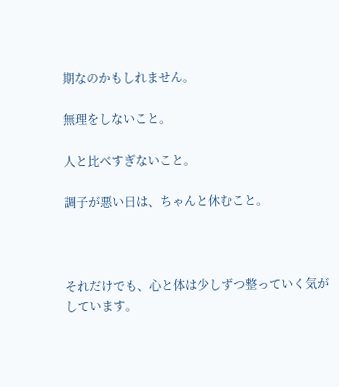期なのかもしれません。

無理をしないこと。

人と比べすぎないこと。

調子が悪い日は、ちゃんと休むこと。



それだけでも、心と体は少しずつ整っていく気がしています。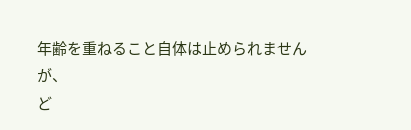年齢を重ねること自体は止められませんが、
ど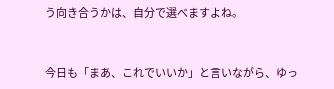う向き合うかは、自分で選べますよね。



今日も「まあ、これでいいか」と言いながら、ゆっ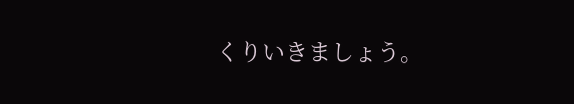くりいきましょう。